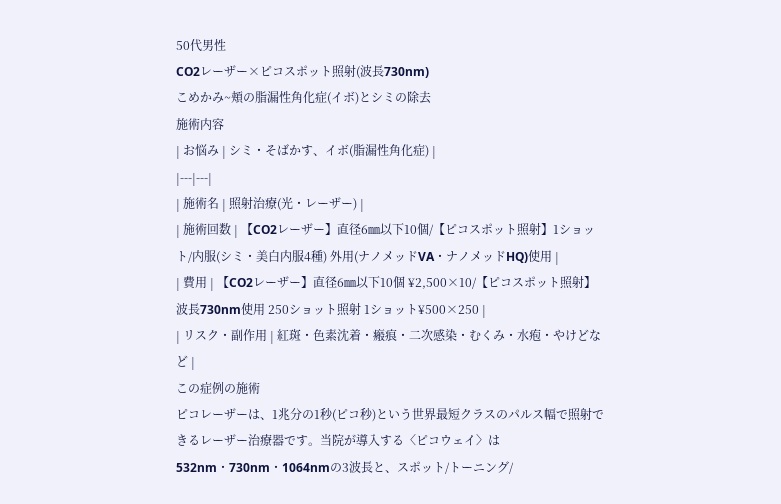50代男性
CO2レーザー×ピコスポット照射(波長730nm)
こめかみ~頬の脂漏性角化症(イボ)とシミの除去
施術内容
| お悩み | シミ・そばかす、イボ(脂漏性角化症) |
|---|---|
| 施術名 | 照射治療(光・レーザー) |
| 施術回数 | 【CO2レーザー】直径6㎜以下10個/【ピコスポット照射】1ショット/内服(シミ・美白内服4種) 外用(ナノメッドVA・ナノメッドHQ)使用 |
| 費用 | 【CO2レーザー】直径6㎜以下10個 ¥2,500×10/【ピコスポット照射】波長730nm使用 250ショット照射 1ショット¥500×250 |
| リスク・副作用 | 紅斑・色素沈着・瘢痕・二次感染・むくみ・水疱・やけどなど |
この症例の施術
ピコレーザーは、1兆分の1秒(ピコ秒)という世界最短クラスのパルス幅で照射できるレーザー治療器です。当院が導入する〈ピコウェイ〉は532nm・730nm・1064nmの3波長と、スポット/トーニング/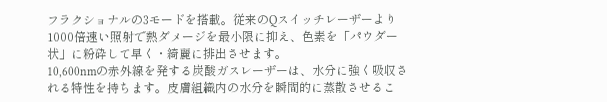フラクショナルの3モードを搭載。従来のQスイッチレーザーより1000倍速い照射で熱ダメージを最小限に抑え、色素を「パウダー状」に粉砕して早く・綺麗に排出させます。
10,600nmの赤外線を発する炭酸ガスレーザーは、水分に強く吸収される特性を持ちます。皮膚組織内の水分を瞬間的に蒸散させるこ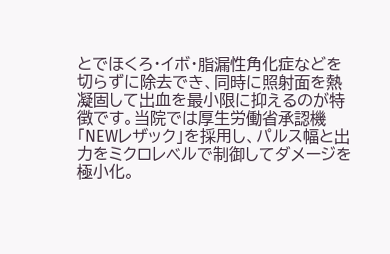とでほくろ・イボ・脂漏性角化症などを切らずに除去でき、同時に照射面を熱凝固して出血を最小限に抑えるのが特徴です。当院では厚生労働省承認機「NEWレザック」を採用し、パルス幅と出力をミクロレベルで制御してダメージを極小化。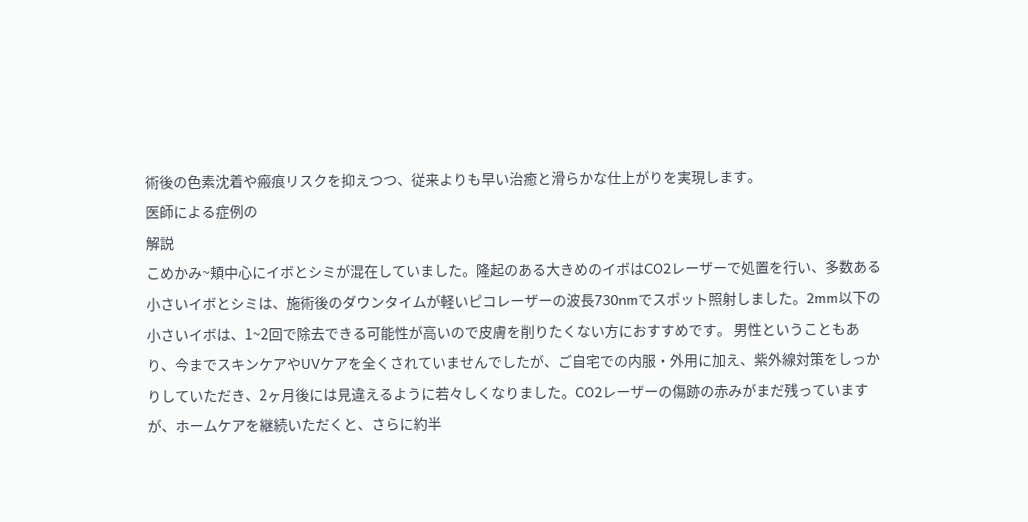術後の色素沈着や瘢痕リスクを抑えつつ、従来よりも早い治癒と滑らかな仕上がりを実現します。
医師による症例の
解説
こめかみ~頬中心にイボとシミが混在していました。隆起のある大きめのイボはCO2レーザーで処置を行い、多数ある小さいイボとシミは、施術後のダウンタイムが軽いピコレーザーの波長730nmでスポット照射しました。2mm以下の小さいイボは、1~2回で除去できる可能性が高いので皮膚を削りたくない方におすすめです。 男性ということもあり、今までスキンケアやUVケアを全くされていませんでしたが、ご自宅での内服・外用に加え、紫外線対策をしっかりしていただき、2ヶ月後には見違えるように若々しくなりました。CO2レーザーの傷跡の赤みがまだ残っていますが、ホームケアを継続いただくと、さらに約半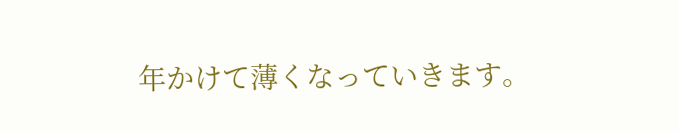年かけて薄くなっていきます。